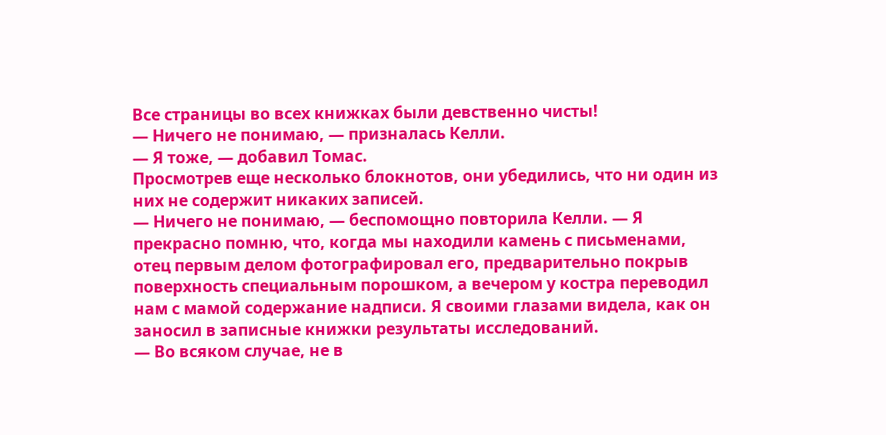Все страницы во всех книжках были девственно чисты!
— Ничего не понимаю, — призналась Келли.
— Я тоже, — добавил Томас.
Просмотрев еще несколько блокнотов, они убедились, что ни один из них не содержит никаких записей.
— Ничего не понимаю, — беспомощно повторила Келли. — Я прекрасно помню, что, когда мы находили камень с письменами, отец первым делом фотографировал его, предварительно покрыв поверхность специальным порошком, а вечером у костра переводил нам с мамой содержание надписи. Я своими глазами видела, как он заносил в записные книжки результаты исследований.
— Во всяком случае, не в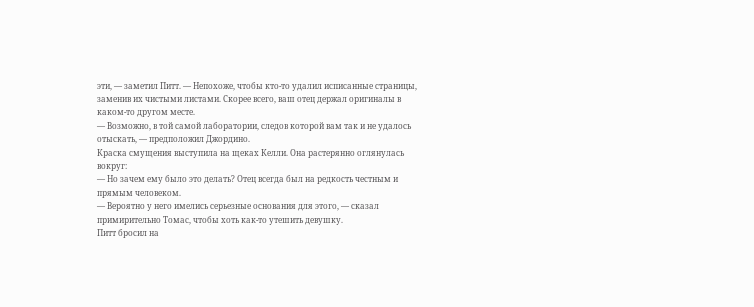эти, — заметил Питт. — Непохоже, чтобы кто-то удалил исписанные страницы, заменив их чистыми листами. Скорее всего, ваш отец держал оригиналы в каком-то другом месте.
— Возможно, в той самой лаборатории, следов которой вам так и не удалось отыскать, — предположил Джордино.
Краска смущения выступила на щеках Келли. Она растерянно оглянулась вокруг:
— Но зачем ему было это делать? Отец всегда был на редкость честным и прямым человеком.
— Вероятно у него имелись серьезные основания для этого, — сказал примирительно Томас, чтобы хоть как-то утешить девушку.
Питт бросил на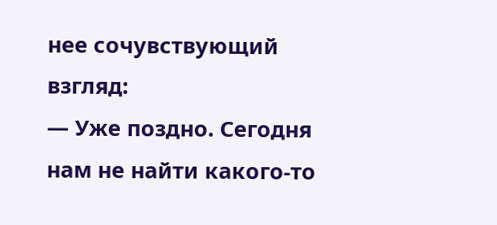нее сочувствующий взгляд:
— Уже поздно. Сегодня нам не найти какого-то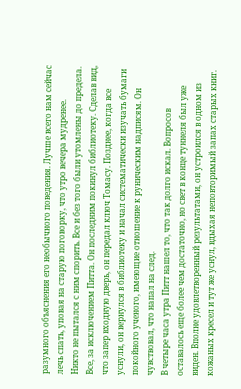разумного объяснения его необычного поведения. Лучше всего нам сейчас лечь спать, уповая на старую поговорку, что утро вечера мудренее.
Никто не пытался с ним спорить. Все и без того были утомлены до предела. Все, за исключением Питта. Он последним покинул библиотеку. Сделав вид, что запер входную дверь, он передал ключ Томасу. Позднее, когда все уснули, он вернулся в библиотеку и начал систематически изучать бумаги покойного ученого, имеющие отношение к руническим надписям. Он чувствовал, что напал на след.
В четыре часа утра Питт нашел то, что так долго искал. Вопросов оставалось еще более чем достаточно, но свет в конце туннеля был уже виден. Вполне удовлетворенный результатами, он устроился в одном из кожаных кресел и тут же уснул, вдыхая неповторимый запах старых книг.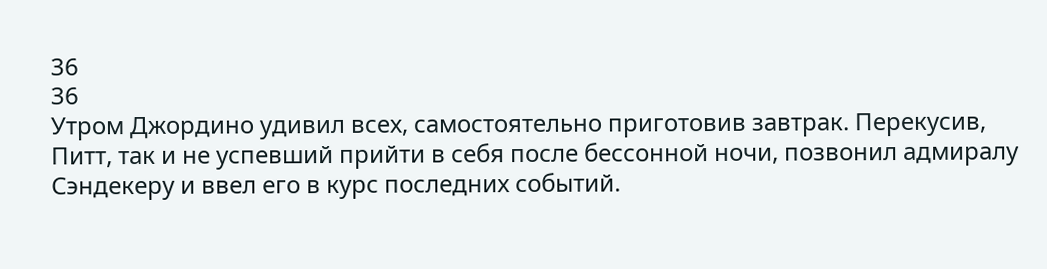36
36
Утром Джордино удивил всех, самостоятельно приготовив завтрак. Перекусив, Питт, так и не успевший прийти в себя после бессонной ночи, позвонил адмиралу Сэндекеру и ввел его в курс последних событий.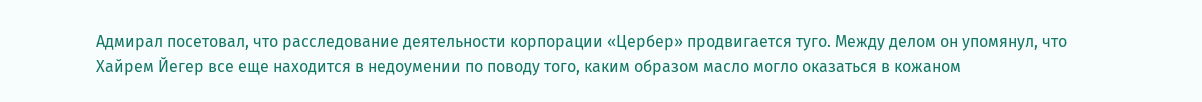Адмирал посетовал, что расследование деятельности корпорации «Цербер» продвигается туго. Между делом он упомянул, что Хайрем Йегер все еще находится в недоумении по поводу того, каким образом масло могло оказаться в кожаном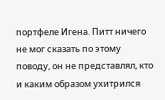портфеле Игена. Питт ничего не мог сказать по этому поводу, он не представлял, кто и каким образом ухитрился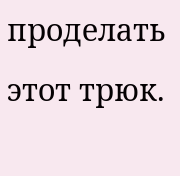проделать этот трюк.